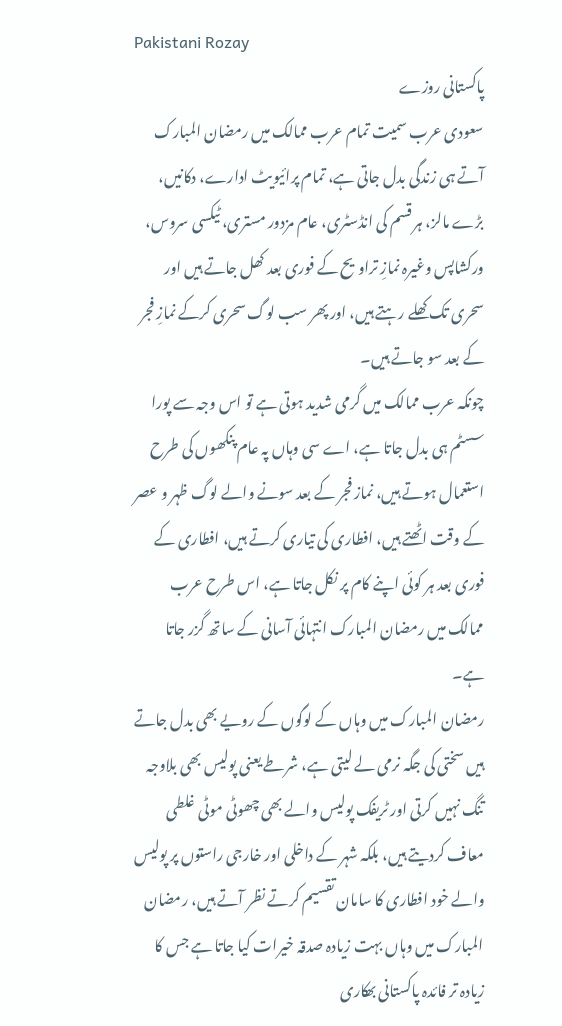Pakistani Rozay
پاکستانی روزے
سعودی عرب سمیت تمام عرب ممالک میں رمضان المبارک آتے ہی زندگی بدل جاتی ہے، تمام پرائیویٹ ادارے، دکانیں، بڑے مالز، ہر قسم کی انڈسٹری، عام مزدور مستری، ٹیکسی سروس، ورکشاپس وغیرہ نمازِ تراویح کے فوری بعد کھل جاتے ہیں اور سحری تک کھلے رہتے ہیں، اور پھر سب لوگ سحری کرکے نمازِ فجر کے بعد سو جاتے ہیں۔
چونکہ عرب ممالک میں گرمی شدید ہوتی ہے تو اس وجہ سے پورا سسٹم ہی بدل جاتا ہے، اے سی وہاں پہ عام پنکھوں کی طرح استعمال ہوتے ہیں، نماز فجر کے بعد سونے والے لوگ ظہر و عصر کے وقت اٹھتے ہیں، افطاری کی تیاری کرتے ہیں، افطاری کے فوری بعد ہر کوئی اپنے کام پر نکل جاتا ہے، اس طرح عرب ممالک میں رمضان المبارک انتہائی آسانی کے ساتھ گزر جاتا ہے۔
رمضان المبارک میں وہاں کے لوگوں کے رویے بھی بدل جاتے ہیں سختی کی جگہ نرمی لے لیتی ہے، شرطے یعنی پولیس بھی بلاوجہ تنگ نہیں کرتی اور ٹریفک پولیس والے بھی چھوٹی موٹی غلطی معاف کردیتے ہیں، بلکہ شہر کے داخلی اور خارجی راستوں پر پولیس والے خود افطاری کا سامان تقسیم کرتے نظر آتے ہیں، رمضان المبارک میں وہاں بہت زیادہ صدقہ خیرات کیا جاتا ہے جس کا زیادہ تر فائدہ پاکستانی بھکاری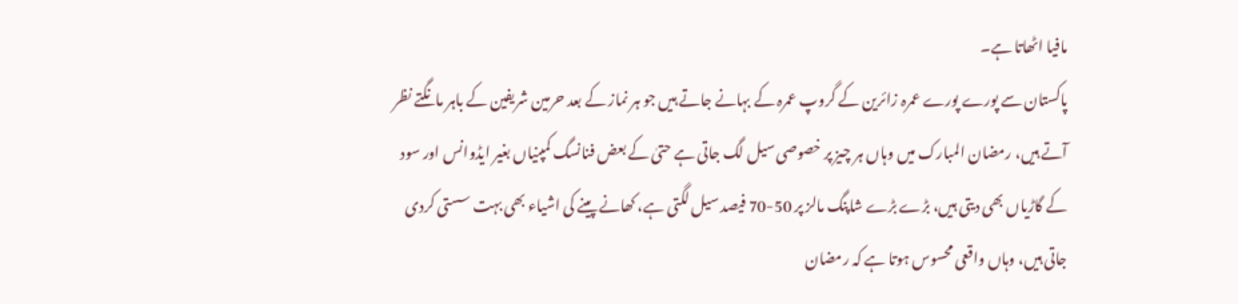مافیا اٹھاتا ہے۔
پاکستان سے پورے پورے عمرہ زائرین کے گروپ عمرہ کے بہانے جاتے ہیں جو ہر نماز کے بعد حرمین شریفین کے باہر مانگتے نظر آتے ہیں، رمضان المبارک میں وہاں ہر چیز پر خصوصی سیل لگ جاتی ہے حتیٰ کے بعض فنانسگ کمپنیاں بغیر ایڈوانس اور سود کے گاڑیاں بھی دیتی ہیں، بڑے بڑے شاپنگ مالز پر 50-70 فیصد سیل لگتی ہے، کھانے پینے کی اشیاء بھی بہت سستی کردی جاتی ہیں، وہاں واقعی محسوس ہوتا ہے کہ رمضان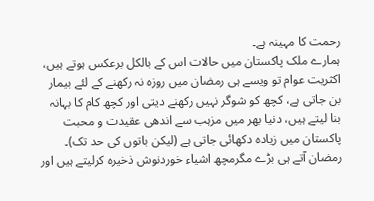رحمت کا مہینہ ہے۔
ہمارے ملک پاکستان میں حالات اس کے بالکل برعکس ہوتے ہیں، اکثریت عوام تو ویسے ہی رمضان میں روزہ نہ رکھنے کے لئے بیمار بن جاتی ہے، کچھ کو شوگر نہیں رکھنے دیتی اور کچھ کام کا بہانہ بنا لیتے ہیں، دنیا بھر میں مزہب سے اندھی عقیدت و محبت پاکستان میں زیادہ دکھائی جاتی ہے (لیکن باتوں کی حد تک)۔
رمضان آتے ہی بڑے مگرمچھ اشیاء خوردنوش ذخیرہ کرلیتے ہیں اور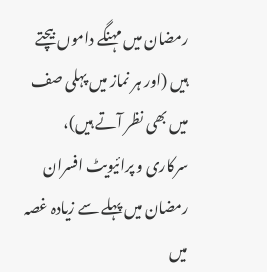رمضان میں مہنگے داموں بیچتے ہیں (اور ہر نماز میں پہلی صف میں بھی نظر آتے ہیں)، سرکاری و پرائیویٹ افسران رمضان میں پہلے سے زیادہ غصہ میں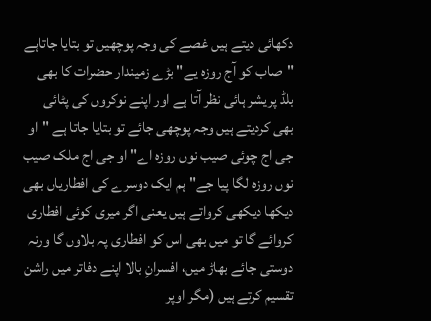دکھائی دیتے ہیں غصے کی وجہ پوچھیں تو بتایا جاتاہے "صاب کو آج روزہ یے" بڑے زمیندار حضرات کا بھی بلڈ پریشر ہائی نظر آتا ہے اور اپنے نوکروں کی پٹائی بھی کردیتے ہیں وجہ پوچھی جائے تو بتایا جاتا ہے "او جی اج چوئی صیب نوں روزہ اے" او جی اج ملک صیب نوں روزہ لگا پیا جے" ہم ایک دوسرے کی افطاریاں بھی دیکھا دیکھی کرواتے ہیں یعنی اگر میری کوئی افطاری کروائے گا تو میں بھی اس کو افطاری پہ بلاوں گا ورنہ دوستی جائے بھاڑ میں، افسرانِ بالا اپنے دفاتر میں راشن تقسیم کرتے ہیں (مگر اوپر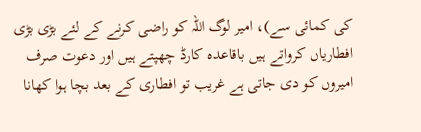کی کمائی سے)، امیر لوگ اللہ کو راضی کرنے کے لئے بڑی بڑی افطاریاں کرواتے ہیں باقاعدہ کارڈ چھپتے ہیں اور دعوت صرف امیروں کو دی جاتی ہے غریب تو افطاری کے بعد بچا ہوا کھانا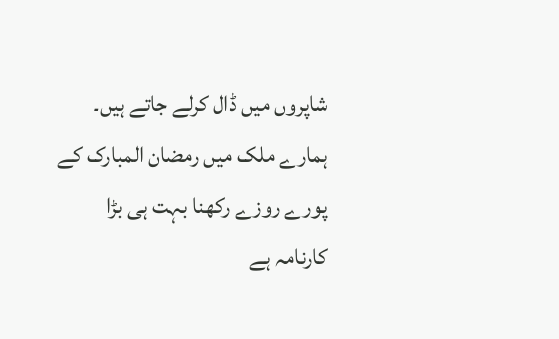شاپروں میں ڈال کرلے جاتے ہیں۔
ہمارے ملک میں رمضان المبارک کے پورے روزے رکھنا بہت ہی بڑا کارنامہ ہے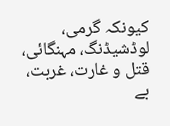کیونکہ گرمی، لوڈشیڈنگ، مہنگائی، قتل و غارت، غربت، بے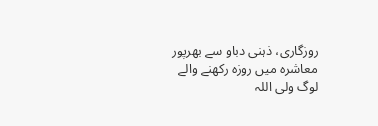روزگاری، ذہنی دباو سے بھرپور معاشرہ میں روزہ رکھنے والے لوگ ولی اللہ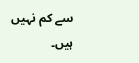سے کم نہیں ہیں۔